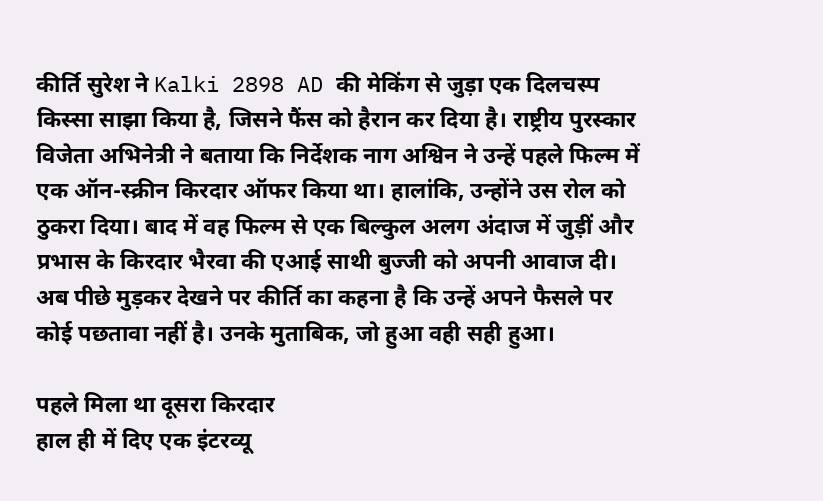कीर्ति सुरेश ने Kalki 2898 AD की मेकिंग से जुड़ा एक दिलचस्प किस्सा साझा किया है, जिसने फैंस को हैरान कर दिया है। राष्ट्रीय पुरस्कार विजेता अभिनेत्री ने बताया कि निर्देशक नाग अश्विन ने उन्हें पहले फिल्म में एक ऑन-स्क्रीन किरदार ऑफर किया था। हालांकि, उन्होंने उस रोल को ठुकरा दिया। बाद में वह फिल्म से एक बिल्कुल अलग अंदाज में जुड़ीं और प्रभास के किरदार भैरवा की एआई साथी बुज्जी को अपनी आवाज दी। अब पीछे मुड़कर देखने पर कीर्ति का कहना है कि उन्हें अपने फैसले पर कोई पछतावा नहीं है। उनके मुताबिक, जो हुआ वही सही हुआ।

पहले मिला था दूसरा किरदार
हाल ही में दिए एक इंटरव्यू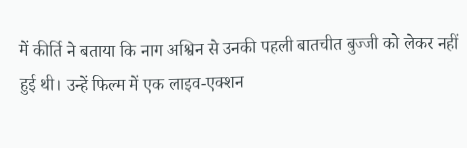में कीर्ति ने बताया कि नाग अश्विन से उनकी पहली बातचीत बुज्जी को लेकर नहीं हुई थी। उन्हें फिल्म में एक लाइव-एक्शन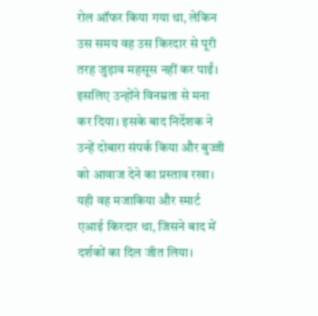रोल ऑफर किया गया था, लेकिन उस समय वह उस किरदार से पूरी तरह जुड़ाव महसूस नहीं कर पाईं। इसलिए उन्होंने विनम्रता से मना कर दिया। इसके बाद निर्देशक ने उन्हें दोबारा संपर्क किया और बुज्जी को आवाज देने का प्रस्ताव रखा। यही वह मजाकिया और स्मार्ट एआई किरदार था, जिसने बाद में दर्शकों का दिल जीत लिया।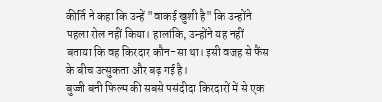कीर्ति ने कहा कि उन्हें "वाकई खुशी है" कि उन्होंने पहला रोल नहीं किया। हालांकि, उन्होंने यह नहीं बताया कि वह किरदार कौन-सा था। इसी वजह से फैंस के बीच उत्सुकता और बढ़ गई है।
बुज्जी बनी फिल्म की सबसे पसंदीदा किरदारों में से एक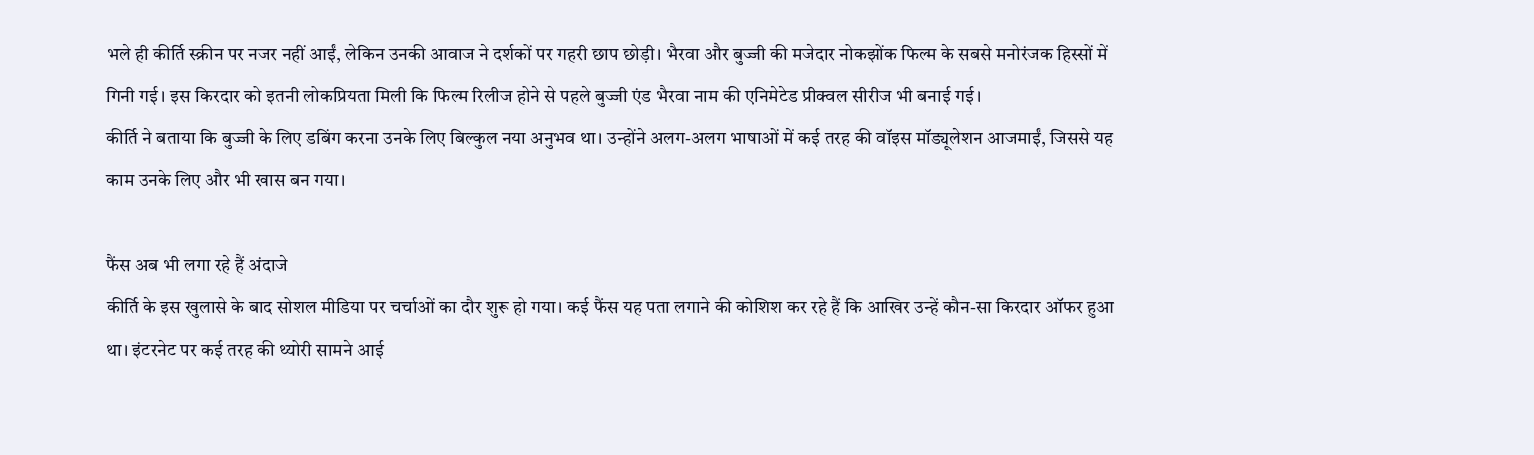भले ही कीर्ति स्क्रीन पर नजर नहीं आईं, लेकिन उनकी आवाज ने दर्शकों पर गहरी छाप छोड़ी। भैरवा और बुज्जी की मजेदार नोकझोंक फिल्म के सबसे मनोरंजक हिस्सों में गिनी गई। इस किरदार को इतनी लोकप्रियता मिली कि फिल्म रिलीज होने से पहले बुज्जी एंड भैरवा नाम की एनिमेटेड प्रीक्वल सीरीज भी बनाई गई।
कीर्ति ने बताया कि बुज्जी के लिए डबिंग करना उनके लिए बिल्कुल नया अनुभव था। उन्होंने अलग-अलग भाषाओं में कई तरह की वॉइस मॉड्यूलेशन आजमाईं, जिससे यह काम उनके लिए और भी खास बन गया।

फैंस अब भी लगा रहे हैं अंदाजे
कीर्ति के इस खुलासे के बाद सोशल मीडिया पर चर्चाओं का दौर शुरू हो गया। कई फैंस यह पता लगाने की कोशिश कर रहे हैं कि आखिर उन्हें कौन-सा किरदार ऑफर हुआ था। इंटरनेट पर कई तरह की थ्योरी सामने आई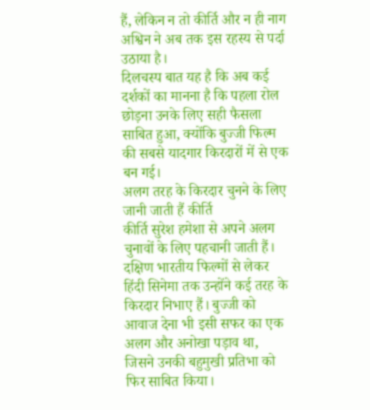हैं, लेकिन न तो कीर्ति और न ही नाग अश्विन ने अब तक इस रहस्य से पर्दा उठाया है।
दिलचस्प बात यह है कि अब कई दर्शकों का मानना है कि पहला रोल छोड़ना उनके लिए सही फैसला साबित हुआ, क्योंकि बुज्जी फिल्म की सबसे यादगार किरदारों में से एक बन गई।
अलग तरह के किरदार चुनने के लिए जानी जाती हैं कीर्ति
कीर्ति सुरेश हमेशा से अपने अलग चुनावों के लिए पहचानी जाती हैं। दक्षिण भारतीय फिल्मों से लेकर हिंदी सिनेमा तक उन्होंने कई तरह के किरदार निभाए हैं। बुज्जी को आवाज देना भी इसी सफर का एक अलग और अनोखा पड़ाव था, जिसने उनकी बहुमुखी प्रतिभा को फिर साबित किया।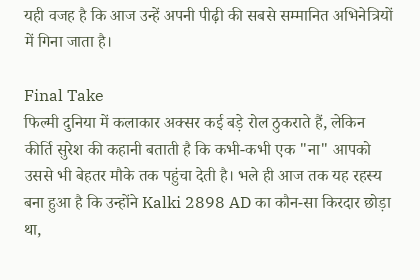यही वजह है कि आज उन्हें अपनी पीढ़ी की सबसे सम्मानित अभिनेत्रियों में गिना जाता है।

Final Take
फिल्मी दुनिया में कलाकार अक्सर कई बड़े रोल ठुकराते हैं, लेकिन कीर्ति सुरेश की कहानी बताती है कि कभी-कभी एक "ना" आपको उससे भी बेहतर मौके तक पहुंचा देती है। भले ही आज तक यह रहस्य बना हुआ है कि उन्होंने Kalki 2898 AD का कौन-सा किरदार छोड़ा था,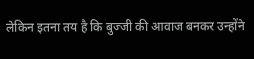लेकिन इतना तय है कि बुज्जी की आवाज बनकर उन्होंने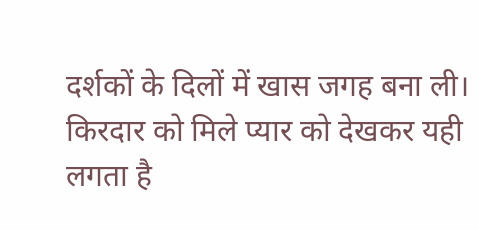दर्शकों के दिलों में खास जगह बना ली। किरदार को मिले प्यार को देखकर यही लगता है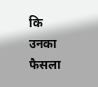कि उनका फैसला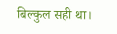बिल्कुल सही था।